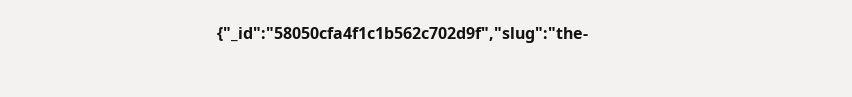{"_id":"58050cfa4f1c1b562c702d9f","slug":"the-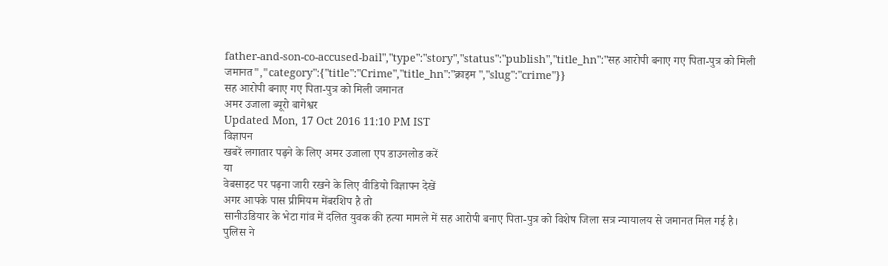father-and-son-co-accused-bail","type":"story","status":"publish","title_hn":"सह आरोपी बनाए गए पिता-पुत्र को मिली जमानत","category":{"title":"Crime","title_hn":"क्राइम ","slug":"crime"}}
सह आरोपी बनाए गए पिता-पुत्र को मिली जमानत
अमर उजाला ब्यूरो बागेश्वर
Updated Mon, 17 Oct 2016 11:10 PM IST
विज्ञापन
खबरें लगातार पढ़ने के लिए अमर उजाला एप डाउनलोड करें
या
वेबसाइट पर पढ़ना जारी रखने के लिए वीडियो विज्ञापन देखें
अगर आपके पास प्रीमियम मेंबरशिप है तो
सानीउडियार के भेटा गांव में दलित युवक की हत्या मामले में सह आरोपी बनाए पिता-पुत्र को विशेष जिला सत्र न्यायालय से जमानत मिल गई है। पुलिस ने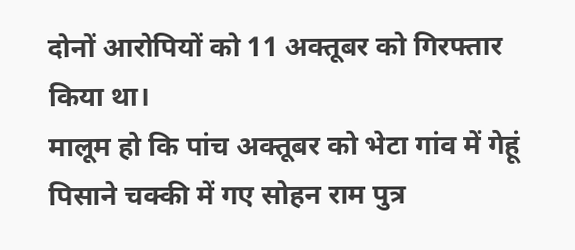दोनों आरोपियों को 11 अक्तूबर को गिरफ्तार किया था।
मालूम हो कि पांच अक्तूबर को भेटा गांव में गेहूं पिसाने चक्की में गए सोहन राम पुत्र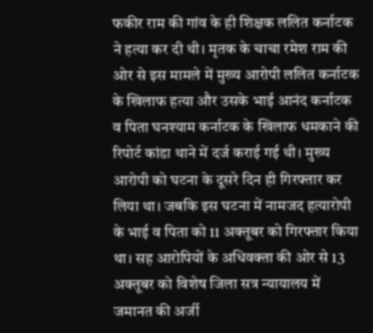फकीर राम की गांव के ही शिक्षक ललित कर्नाटक ने हत्या कर दी थी। मृतक के चाचा रमेश राम की ओर से इस मामले में मुख्य आरोपी ललित कर्नाटक के खिलाफ हत्या और उसके भाई आनंद कर्नाटक व पिता घनश्याम कर्नाटक के खिलाफ धमकाने की रिपोर्ट कांडा थाने में दर्ज कराई गई थी। मुख्य आरोपी को घटना के दूसरे दिन ही गिरफ्तार कर लिया था। जबकि इस घटना में नामजद हत्यारोपी के भाई व पिता को 11 अक्तूबर को गिरफ्तार किया था। सह आरोपियों के अधिवक्ता की ओर से 13 अक्तूबर को विशेष जिला सत्र न्यायालय में जमानत की अर्जी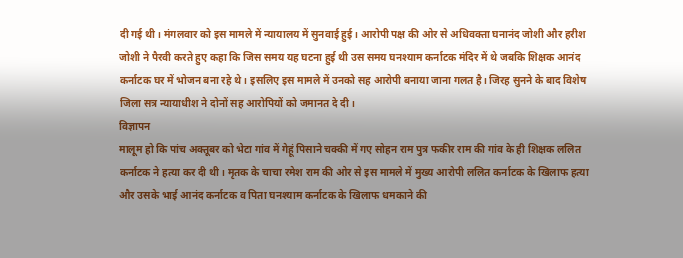दी गई थी। मंगलवार को इस मामले में न्यायालय में सुनवाई हुई। आरोपी पक्ष की ओर से अधिवक्ता घनानंद जोशी और हरीश जोशी ने पैरवी करते हुए कहा कि जिस समय यह घटना हुई थी उस समय घनश्याम कर्नाटक मंदिर में थे जबकि शिक्षक आनंद कर्नाटक घर में भोजन बना रहे थे। इसलिए इस मामले में उनको सह आरोपी बनाया जाना गलत है। जिरह सुनने के बाद विशेष जिला सत्र न्यायाधीश ने दोनों सह आरोपियों को जमानत दे दी।
विज्ञापन
मालूम हो कि पांच अक्तूबर को भेटा गांव में गेहूं पिसाने चक्की में गए सोहन राम पुत्र फकीर राम की गांव के ही शिक्षक ललित कर्नाटक ने हत्या कर दी थी। मृतक के चाचा रमेश राम की ओर से इस मामले में मुख्य आरोपी ललित कर्नाटक के खिलाफ हत्या और उसके भाई आनंद कर्नाटक व पिता घनश्याम कर्नाटक के खिलाफ धमकाने की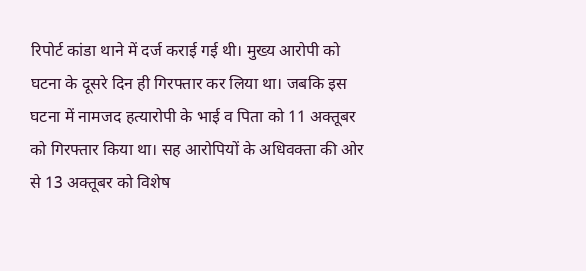रिपोर्ट कांडा थाने में दर्ज कराई गई थी। मुख्य आरोपी को घटना के दूसरे दिन ही गिरफ्तार कर लिया था। जबकि इस घटना में नामजद हत्यारोपी के भाई व पिता को 11 अक्तूबर को गिरफ्तार किया था। सह आरोपियों के अधिवक्ता की ओर से 13 अक्तूबर को विशेष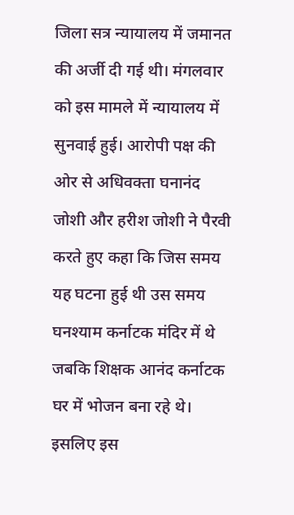जिला सत्र न्यायालय में जमानत की अर्जी दी गई थी। मंगलवार को इस मामले में न्यायालय में सुनवाई हुई। आरोपी पक्ष की ओर से अधिवक्ता घनानंद जोशी और हरीश जोशी ने पैरवी करते हुए कहा कि जिस समय यह घटना हुई थी उस समय घनश्याम कर्नाटक मंदिर में थे जबकि शिक्षक आनंद कर्नाटक घर में भोजन बना रहे थे। इसलिए इस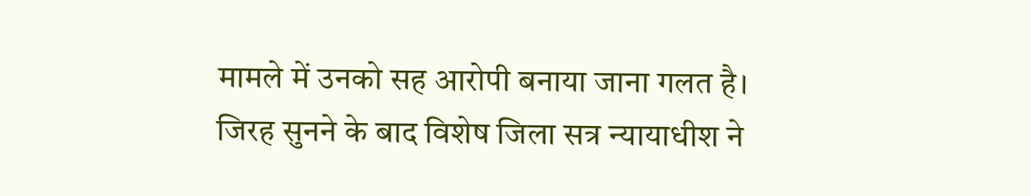मामले में उनको सह आरोपी बनाया जाना गलत है। जिरह सुनने के बाद विशेष जिला सत्र न्यायाधीश ने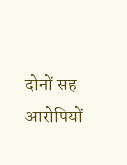दोनों सह आरोपियों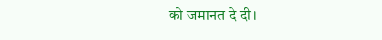को जमानत दे दी।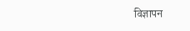विज्ञापन